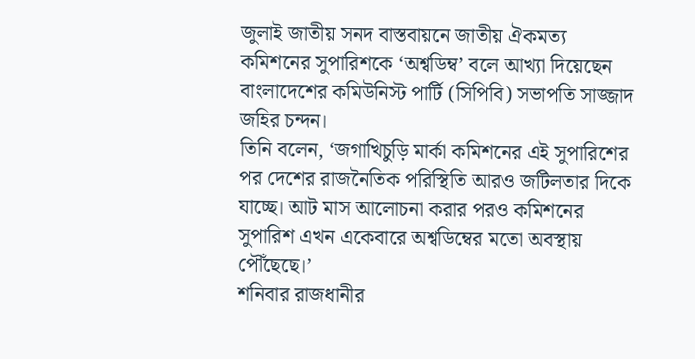জুলাই জাতীয় সনদ বাস্তবায়নে জাতীয় ঐকমত্য কমিশনের সুপারিশকে ‘অশ্বডিম্ব’ বলে আখ্যা দিয়েছেন বাংলাদেশের কমিউনিস্ট পার্টি (সিপিবি) সভাপতি সাজ্জাদ জহির চন্দন।
তিনি বলেন, ‘জগাখিচুড়ি মার্কা কমিশনের এই সুপারিশের পর দেশের রাজনৈতিক পরিস্থিতি আরও জটিলতার দিকে যাচ্ছে। আট মাস আলোচনা করার পরও কমিশনের সুপারিশ এখন একেবারে অশ্বডিম্বের মতো অবস্থায় পৌঁছেছে।’
শনিবার রাজধানীর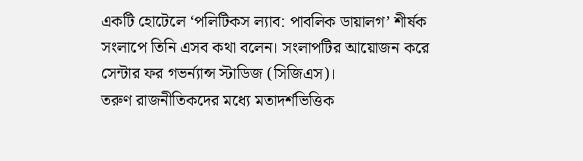একটি হোটেলে ‘পলিটিকস ল্যাব: পাবলিক ডায়ালগ’ শীর্ষক সংলাপে তিনি এসব কথা বলেন। সংলাপটির আয়োজন করে সেন্টার ফর গভর্ন্যান্স স্টাডিজ (সিজিএস)।
তরুণ রাজনীতিকদের মধ্যে মতাদর্শভিত্তিক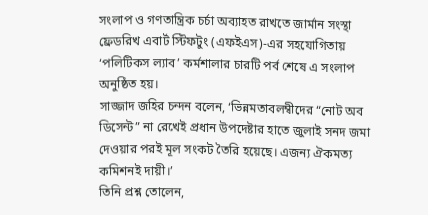সংলাপ ও গণতান্ত্রিক চর্চা অব্যাহত রাখতে জার্মান সংস্থা ফ্রেডরিখ এবার্ট স্টিফটুং (এফইএস)-এর সহযোগিতায় ‘পলিটিকস ল্যাব’ কর্মশালার চারটি পর্ব শেষে এ সংলাপ অনুষ্ঠিত হয়।
সাজ্জাদ জহির চন্দন বলেন, ‘ভিন্নমতাবলম্বীদের “নোট অব ডিসেন্ট” না রেখেই প্রধান উপদেষ্টার হাতে জুলাই সনদ জমা দেওয়ার পরই মূল সংকট তৈরি হয়েছে। এজন্য ঐকমত্য কমিশনই দায়ী।’
তিনি প্রশ্ন তোলেন,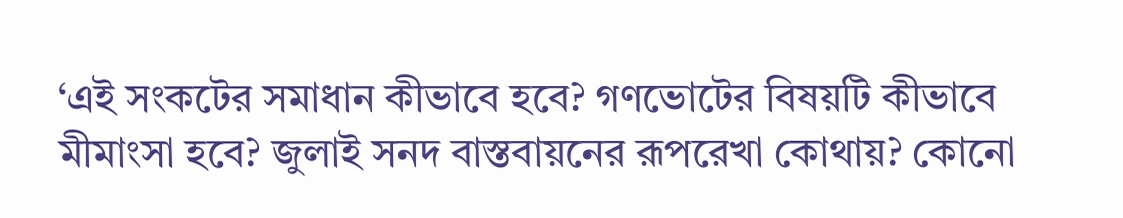‘এই সংকটের সমাধান কীভাবে হবে? গণভোটের বিষয়টি কীভাবে মীমাংসা হবে? জুলাই সনদ বাস্তবায়নের রূপরেখা কোথায়? কোনো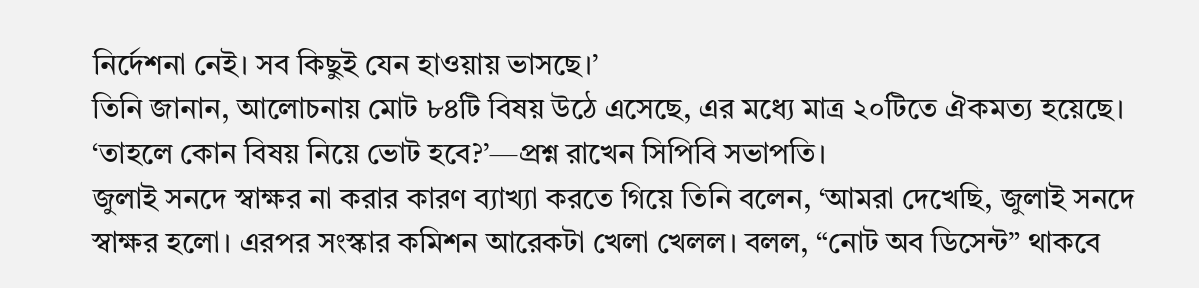নির্দেশনা নেই। সব কিছুই যেন হাওয়ায় ভাসছে।’
তিনি জানান, আলোচনায় মোট ৮৪টি বিষয় উঠে এসেছে, এর মধ্যে মাত্র ২০টিতে ঐকমত্য হয়েছে। ‘তাহলে কোন বিষয় নিয়ে ভোট হবে?’—প্রশ্ন রাখেন সিপিবি সভাপতি।
জুলাই সনদে স্বাক্ষর না করার কারণ ব্যাখ্যা করতে গিয়ে তিনি বলেন, ‘আমরা দেখেছি, জুলাই সনদে স্বাক্ষর হলো। এরপর সংস্কার কমিশন আরেকটা খেলা খেলল। বলল, “নোট অব ডিসেন্ট” থাকবে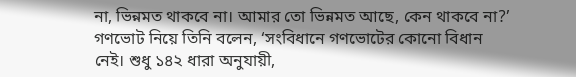না, ভিন্নমত থাকবে না। আমার তো ভিন্নমত আছে, কেন থাকবে না?’
গণভোট নিয়ে তিনি বলেন, ‘সংবিধানে গণভোটের কোনো বিধান নেই। শুধু ১৪২ ধারা অনুযায়ী,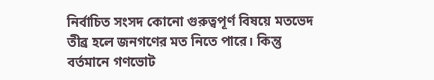নির্বাচিত সংসদ কোনো গুরুত্বপূর্ণ বিষয়ে মতভেদ তীব্র হলে জনগণের মত নিতে পারে। কিন্তু বর্তমানে গণভোট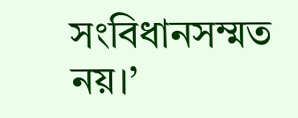সংবিধানসম্মত নয়।’